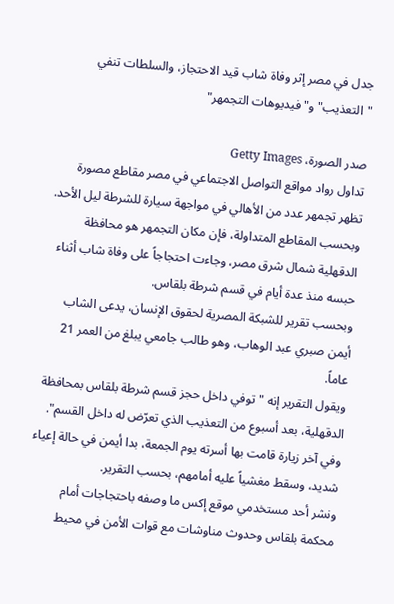جدل في مصر إثر وفاة شاب قيد الاحتجاز، والسلطات تنفي "التعذيب" و"فيديوهات التجمهر"

صدر الصورة، Getty Images
تداول رواد مواقع التواصل الاجتماعي في مصر مقاطع مصورة تظهر تجمهر عدد من الأهالي في مواجهة سيارة للشرطة ليل الأحد. وبحسب المقاطع المتداولة، فإن مكان التجمهر هو محافظة الدقهلية شمال شرق مصر، وجاءت احتجاجاً على وفاة شاب أثناء حبسه منذ عدة أيام في قسم شرطة بلقاس.
وبحسب تقرير للشبكة المصرية لحقوق الإنسان، يدعى الشاب أيمن صبري عبد الوهاب، وهو طالب جامعي يبلغ من العمر 21 عاماً.
ويقول التقرير إنه "توفي داخل حجز قسم شرطة بلقاس بمحافظة الدقهلية، بعد أسبوع من التعذيب الذي تعرّض له داخل القسم".
وفي آخر زيارة قامت بها أسرته يوم الجمعة، بدا أيمن في حالة إعياء شديد، وسقط مغشياً عليه أمامهم، بحسب التقرير.
ونشر أحد مستخدمي موقع إكس ما وصفه باحتجاجات أمام محكمة بلقاس وحدوث مناوشات مع قوات الأمن في محيط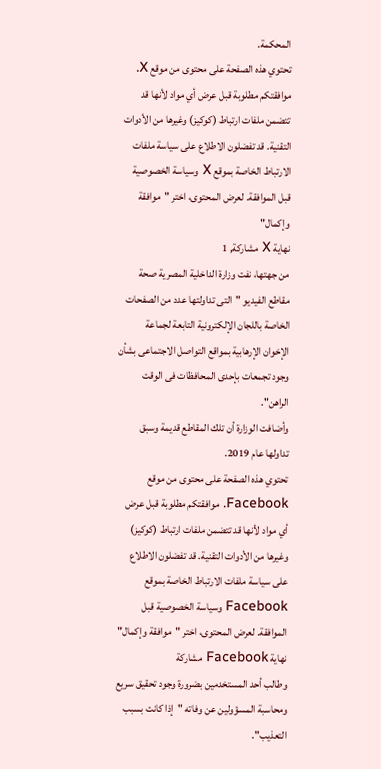المحكمة.
تحتوي هذه الصفحة على محتوى من موقع X. موافقتكم مطلوبة قبل عرض أي مواد لأنها قد تتضمن ملفات ارتباط (كوكيز) وغيرها من الأدوات التقنية. قد تفضلون الاطلاع على سياسة ملفات الارتباط الخاصة بموقع X وسياسة الخصوصية قبل الموافقة. لعرض المحتوى، اختر "موافقة وإكمال"
نهاية X مشاركة, 1
من جهتها، نفت وزارة الداخلية المصرية صحة مقاطع الفيديو "التى تداولتها عدد من الصفحات الخاصة باللجان الإلكترونية التابعة لجماعة الإخوان الإرهابية بمواقع التواصل الاجتماعى بشأن وجود تجمعات بإحدى المحافظات فى الوقت الراهن".
وأضافت الوزارة أن تلك المقاطع قديمة وسبق تداولها عام 2019.
تحتوي هذه الصفحة على محتوى من موقع Facebook. موافقتكم مطلوبة قبل عرض أي مواد لأنها قد تتضمن ملفات ارتباط (كوكيز) وغيرها من الأدوات التقنية. قد تفضلون الاطلاع على سياسة ملفات الارتباط الخاصة بموقع Facebook وسياسة الخصوصية قبل الموافقة. لعرض المحتوى، اختر "موافقة وإكمال"
نهاية Facebook مشاركة
وطالب أحد المستخدمين بضرورة وجود تحقيق سريع ومحاسبة المسؤولين عن وفاته "إذا كانت بسبب التعذيب".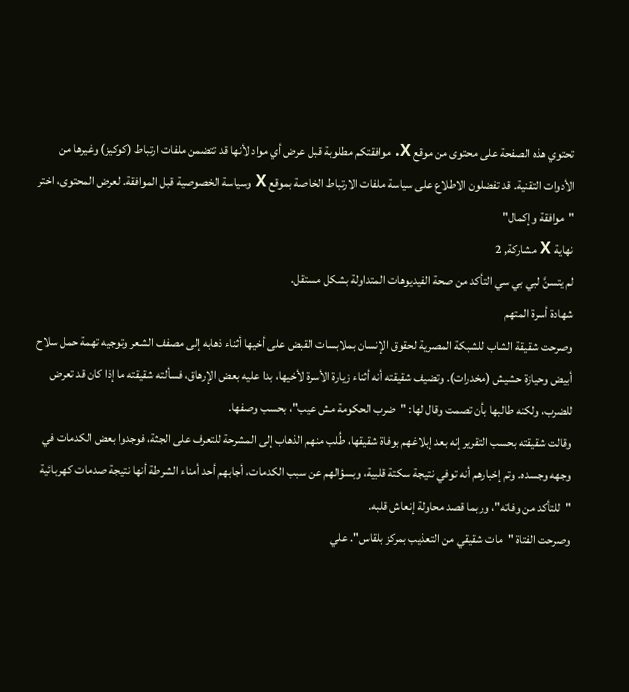تحتوي هذه الصفحة على محتوى من موقع X. موافقتكم مطلوبة قبل عرض أي مواد لأنها قد تتضمن ملفات ارتباط (كوكيز) وغيرها من الأدوات التقنية. قد تفضلون الاطلاع على سياسة ملفات الارتباط الخاصة بموقع X وسياسة الخصوصية قبل الموافقة. لعرض المحتوى، اختر "موافقة وإكمال"
نهاية X مشاركة, 2
لم يتسنَّ لبي بي سي التأكد من صحة الفيديوهات المتداولة بشكل مستقل.
شهادة أسرة المتهم
وصرحت شقيقة الشاب للشبكة المصرية لحقوق الإنسان بملابسات القبض على أخيها أثناء ذهابه إلى مصفف الشعر وتوجيه تهمة حمل سلاح أبيض وحيازة حشيش (مخدرات). وتضيف شقيقته أنه أثناء زيارة الأسرة لأخيها، بدا عليه بعض الإرهاق، فسألته شقيقته ما إذا كان قد تعرض للضرب، ولكنه طالبها بأن تصمت وقال لها: "ضرب الحكومة مش عيب"، بحسب وصفها.
وقالت شقيقته بحسب التقرير إنه بعد إبلاغهم بوفاة شقيقها، طُلب منهم الذهاب إلى المشرحة للتعرف على الجثة، فوجدوا بعض الكدمات في وجهه وجسده. وتم إخبارهم أنه توفي نتيجة سكتة قلبية، وبسؤالهم عن سبب الكدمات، أجابهم أحد أمناء الشرطة أنها نتيجة صدمات كهربائية "للتأكد من وفاته"، وربما قصد محاولة إنعاش قلبه.
وصرحت الفتاة "مات شقيقي من التعذيب بمركز بلقاس". علي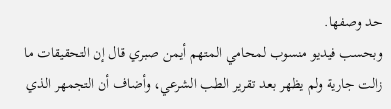حد وصفها.
وبحسب فيديو منسوب لمحامي المتهم أيمن صبري قال إن التحقيقات ما زالت جارية ولم يظهر بعد تقرير الطب الشرعي، وأضاف أن التجمهر الذي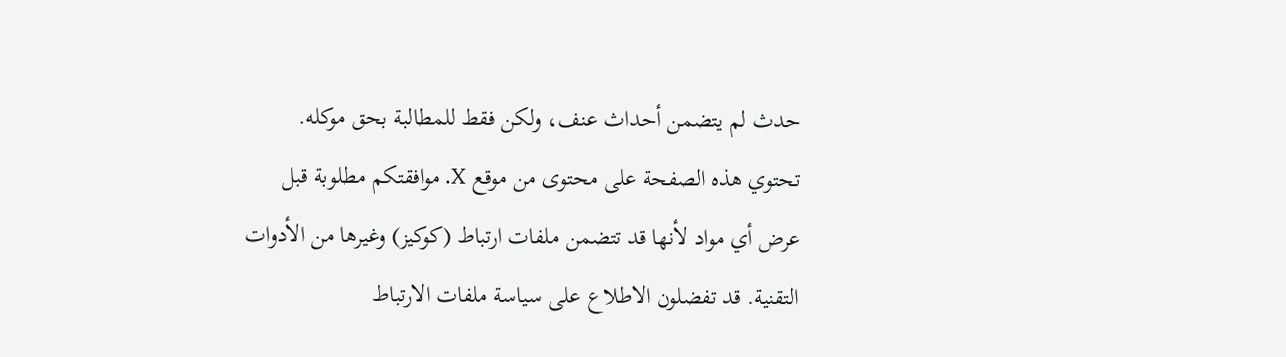حدث لم يتضمن أحداث عنف، ولكن فقط للمطالبة بحق موكله.
تحتوي هذه الصفحة على محتوى من موقع X. موافقتكم مطلوبة قبل عرض أي مواد لأنها قد تتضمن ملفات ارتباط (كوكيز) وغيرها من الأدوات التقنية. قد تفضلون الاطلاع على سياسة ملفات الارتباط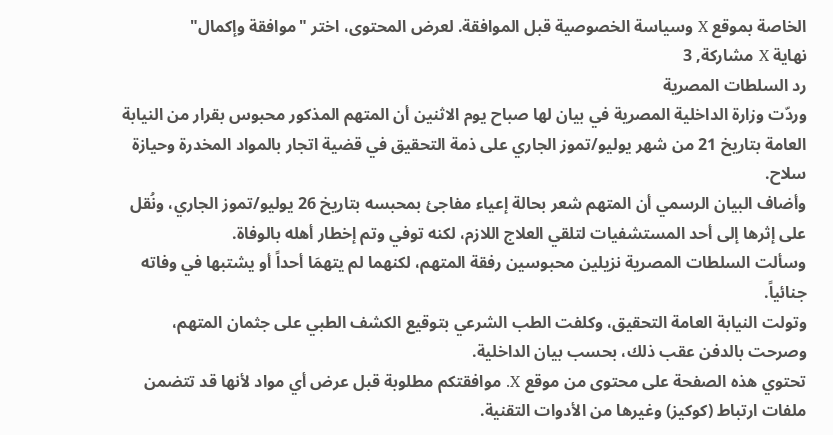الخاصة بموقع X وسياسة الخصوصية قبل الموافقة. لعرض المحتوى، اختر "موافقة وإكمال"
نهاية X مشاركة, 3
رد السلطات المصرية
وردّت وزارة الداخلية المصرية في بيان لها صباح يوم الاثنين أن المتهم المذكور محبوس بقرار من النيابة العامة بتاريخ 21 من شهر يوليو/تموز الجاري على ذمة التحقيق في قضية اتجار بالمواد المخدرة وحيازة سلاح.
وأضاف البيان الرسمي أن المتهم شعر بحالة إعياء مفاجئ بمحبسه بتاريخ 26 يوليو/تموز الجاري، ونُقل على إثرها إلى أحد المستشفيات لتلقي العلاج اللازم، لكنه توفي وتم إخطار أهله بالوفاة.
وسألت السلطات المصرية نزيلين محبوسين رفقة المتهم، لكنهما لم يتهمَا أحداً أو يشتبها في وفاته جنائياً.
وتولت النيابة العامة التحقيق، وكلفت الطب الشرعي بتوقيع الكشف الطبي على جثمان المتهم، وصرحت بالدفن عقب ذلك، بحسب بيان الداخلية.
تحتوي هذه الصفحة على محتوى من موقع X. موافقتكم مطلوبة قبل عرض أي مواد لأنها قد تتضمن ملفات ارتباط (كوكيز) وغيرها من الأدوات التقنية.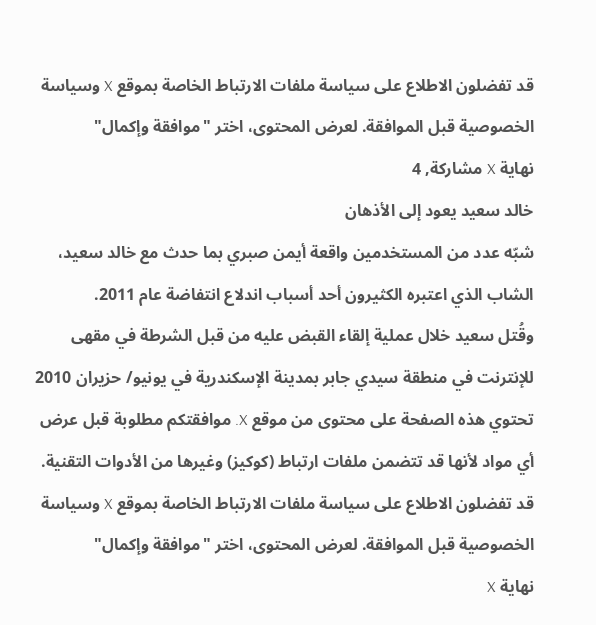قد تفضلون الاطلاع على سياسة ملفات الارتباط الخاصة بموقع X وسياسة الخصوصية قبل الموافقة. لعرض المحتوى، اختر "موافقة وإكمال"
نهاية X مشاركة, 4
خالد سعيد يعود إلى الأذهان
شبّه عدد من المستخدمين واقعة أيمن صبري بما حدث مع خالد سعيد، الشاب الذي اعتبره الكثيرون أحد أسباب اندلاع انتفاضة عام 2011.
وقُتل سعيد خلال عملية إلقاء القبض عليه من قبل الشرطة في مقهى للإنترنت في منطقة سيدي جابر بمدينة الإسكندرية في يونيو/ حزيران 2010
تحتوي هذه الصفحة على محتوى من موقع X. موافقتكم مطلوبة قبل عرض أي مواد لأنها قد تتضمن ملفات ارتباط (كوكيز) وغيرها من الأدوات التقنية. قد تفضلون الاطلاع على سياسة ملفات الارتباط الخاصة بموقع X وسياسة الخصوصية قبل الموافقة. لعرض المحتوى، اختر "موافقة وإكمال"
نهاية X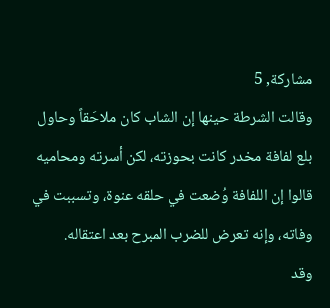مشاركة, 5
وقالت الشرطة حينها إن الشاب كان ملاحَقاً وحاول بلع لفافة مخدر كانت بحوزته، لكن أسرته ومحاميه قالوا إن اللفافة وُضعت في حلقه عنوة، وتسببت في وفاته، وإنه تعرض للضرب المبرح بعد اعتقاله.
وقد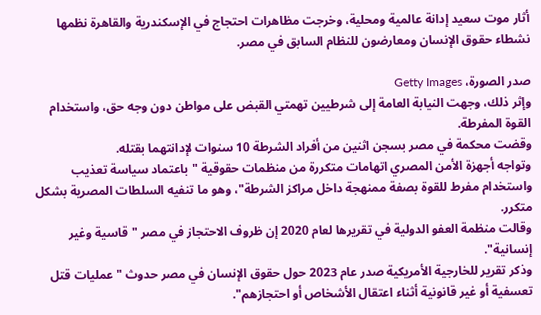أثار موت سعيد إدانة عالمية ومحلية، وخرجت مظاهرات احتجاج في الإسكندرية والقاهرة نظمها نشطاء حقوق الإنسان ومعارضون للنظام السابق في مصر.

صدر الصورة، Getty Images
وإثر ذلك، وجهت النيابة العامة إلى شرطيين تهمتي القبض على مواطن دون وجه حق، واستخدام القوة المفرطة.
وقضت محكمة في مصر بسجن اثنين من أفراد الشرطة 10 سنوات لإدانتهما بقتله.
وتواجه أجهزة الأمن المصري اتهامات متكررة من منظمات حقوقية "باعتماد سياسة تعذيب واستخدام مفرط للقوة بصفة ممنهجة داخل مراكز الشرطة"، وهو ما تنفيه السلطات المصرية بشكل متكرر.
وقالت منظمة العفو الدولية في تقريرها لعام 2020 إن ظروف الاحتجاز في مصر "قاسية وغير إنسانية".
وذكر تقرير للخارجية الأمريكية صدر عام 2023 حول حقوق الإنسان في مصر حدوث "عمليات قتل تعسفية أو غير قانونية أثناء اعتقال الأشخاص أو احتجازهم".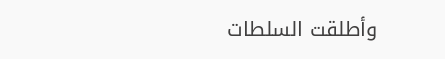وأطلقت السلطات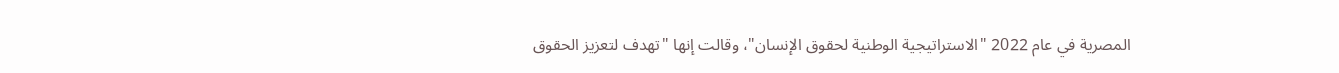المصرية في عام 2022 "الاستراتيجية الوطنية لحقوق الإنسان"، وقالت إنها "تهدف لتعزيز الحقوق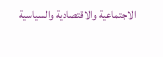الاجتماعية والاقتصادية والسياسية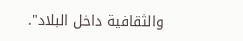والثقافية داخل البلاد".